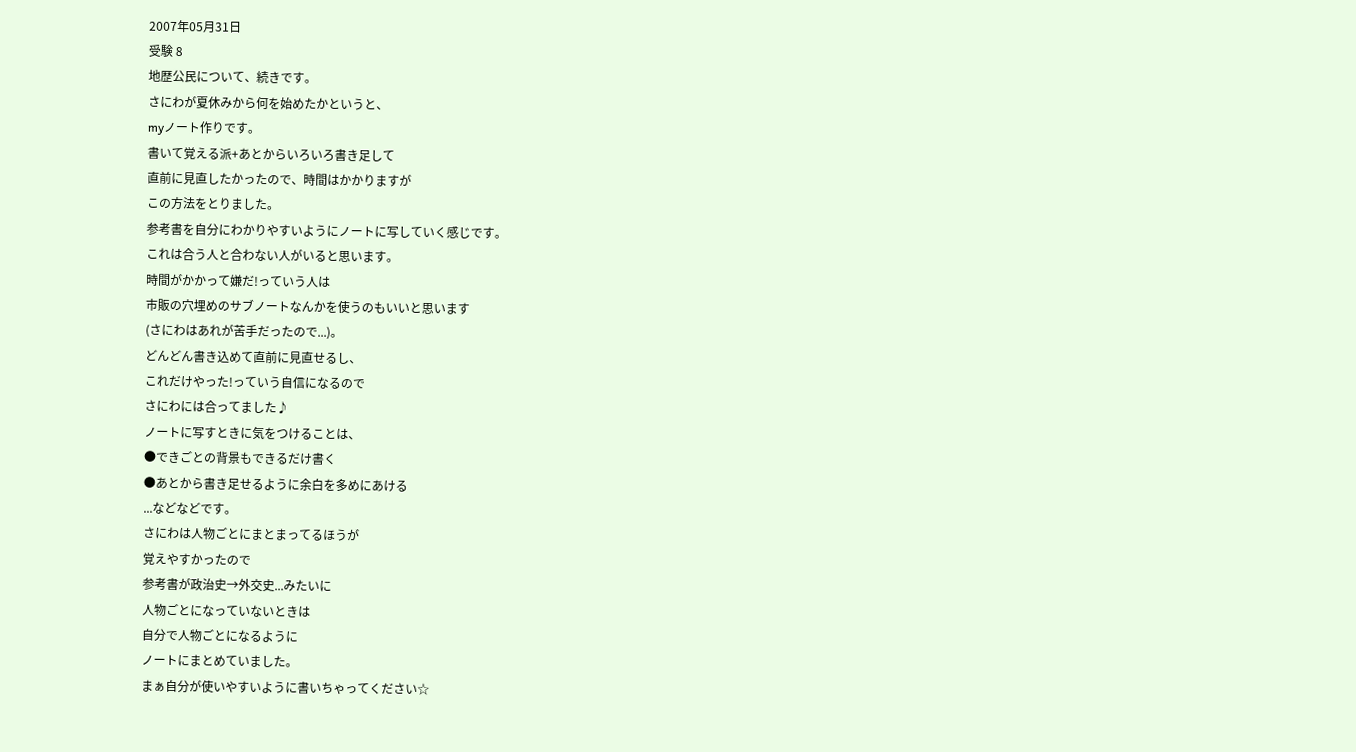2007年05月31日
受験 8
地歴公民について、続きです。
さにわが夏休みから何を始めたかというと、
myノート作りです。
書いて覚える派+あとからいろいろ書き足して
直前に見直したかったので、時間はかかりますが
この方法をとりました。
参考書を自分にわかりやすいようにノートに写していく感じです。
これは合う人と合わない人がいると思います。
時間がかかって嫌だ!っていう人は
市販の穴埋めのサブノートなんかを使うのもいいと思います
(さにわはあれが苦手だったので...)。
どんどん書き込めて直前に見直せるし、
これだけやった!っていう自信になるので
さにわには合ってました♪
ノートに写すときに気をつけることは、
●できごとの背景もできるだけ書く
●あとから書き足せるように余白を多めにあける
...などなどです。
さにわは人物ごとにまとまってるほうが
覚えやすかったので
参考書が政治史→外交史...みたいに
人物ごとになっていないときは
自分で人物ごとになるように
ノートにまとめていました。
まぁ自分が使いやすいように書いちゃってください☆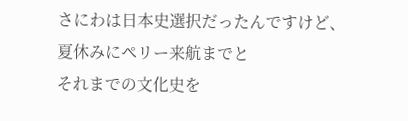さにわは日本史選択だったんですけど、
夏休みにペリー来航までと
それまでの文化史を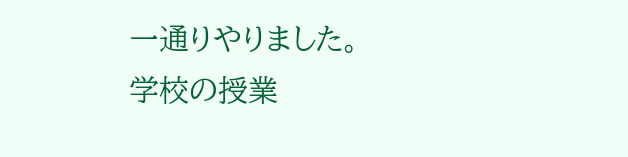一通りやりました。
学校の授業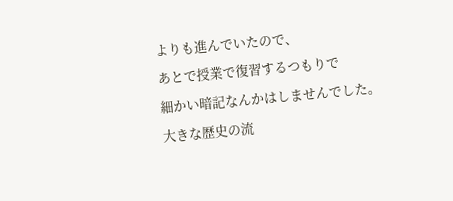よりも進んでいたので、
あとで授業で復習するつもりで
細かい暗記なんかはしませんでした。
大きな歴史の流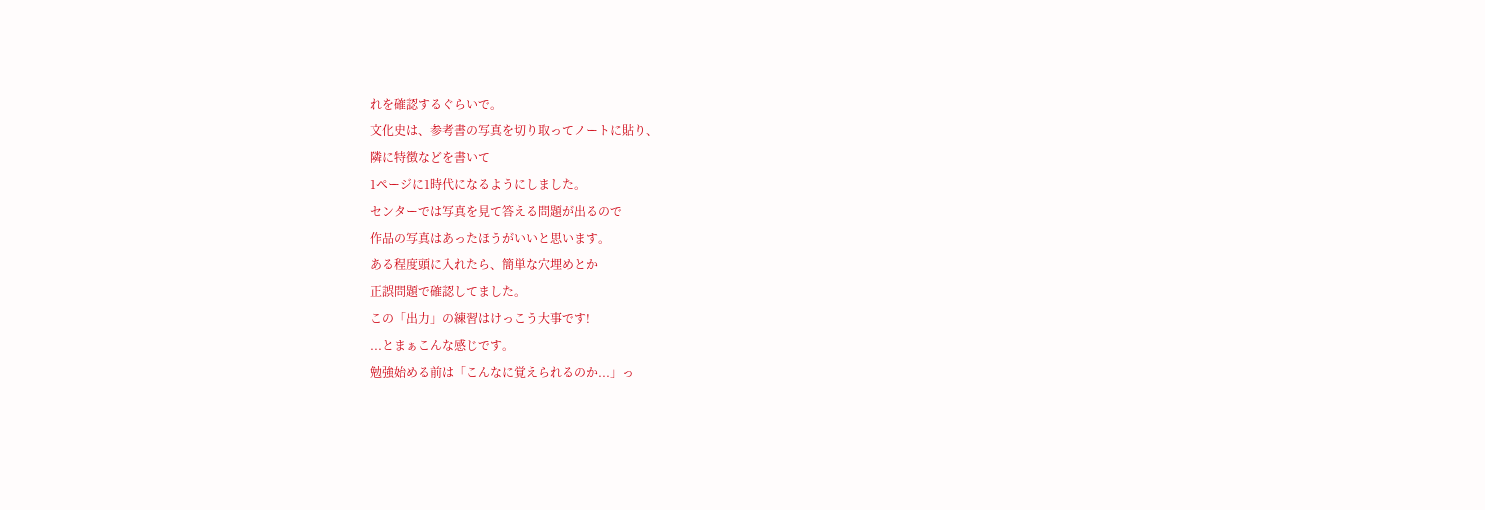れを確認するぐらいで。
文化史は、参考書の写真を切り取ってノートに貼り、
隣に特徴などを書いて
1ページに1時代になるようにしました。
センターでは写真を見て答える問題が出るので
作品の写真はあったほうがいいと思います。
ある程度頭に入れたら、簡単な穴埋めとか
正誤問題で確認してました。
この「出力」の練習はけっこう大事です!
...とまぁこんな感じです。
勉強始める前は「こんなに覚えられるのか...」っ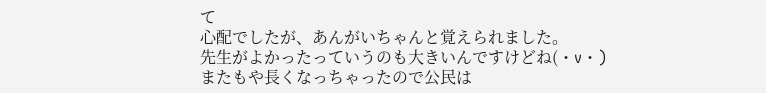て
心配でしたが、あんがいちゃんと覚えられました。
先生がよかったっていうのも大きいんですけどね(・v・)
またもや長くなっちゃったので公民は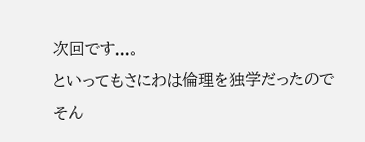次回です...。
といってもさにわは倫理を独学だったので
そん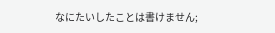なにたいしたことは書けません;